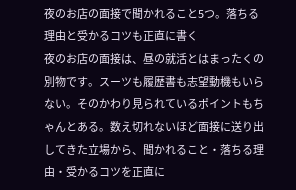夜のお店の面接で聞かれること5つ。落ちる理由と受かるコツも正直に書く
夜のお店の面接は、昼の就活とはまったくの別物です。スーツも履歴書も志望動機もいらない。そのかわり見られているポイントもちゃんとある。数え切れないほど面接に送り出してきた立場から、聞かれること・落ちる理由・受かるコツを正直に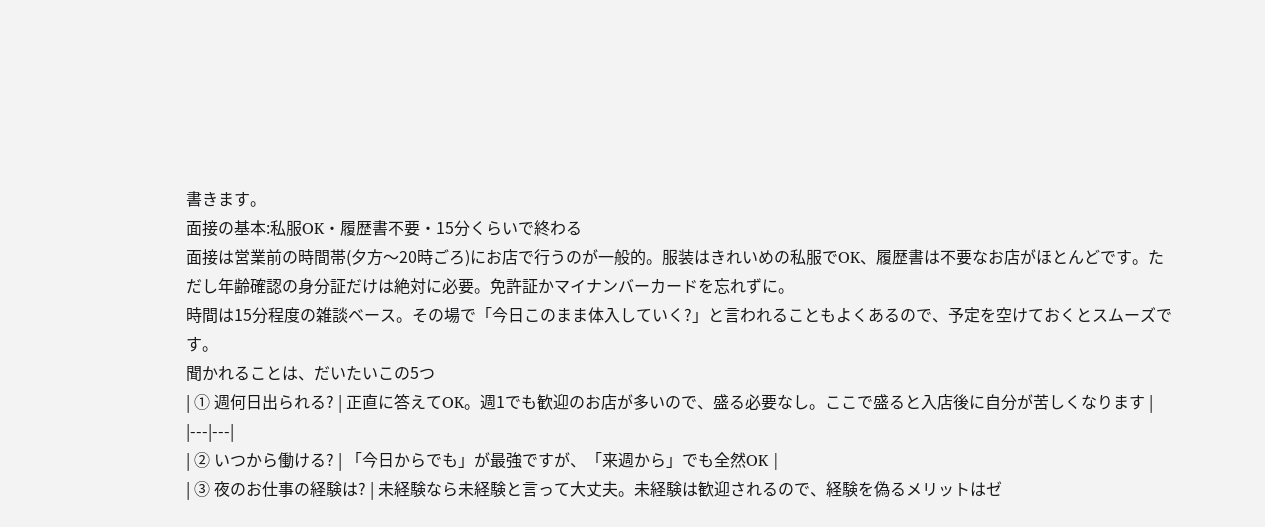書きます。
面接の基本:私服OK・履歴書不要・15分くらいで終わる
面接は営業前の時間帯(夕方〜20時ごろ)にお店で行うのが一般的。服装はきれいめの私服でOK、履歴書は不要なお店がほとんどです。ただし年齢確認の身分証だけは絶対に必要。免許証かマイナンバーカードを忘れずに。
時間は15分程度の雑談ベース。その場で「今日このまま体入していく?」と言われることもよくあるので、予定を空けておくとスムーズです。
聞かれることは、だいたいこの5つ
| ① 週何日出られる? | 正直に答えてOK。週1でも歓迎のお店が多いので、盛る必要なし。ここで盛ると入店後に自分が苦しくなります |
|---|---|
| ② いつから働ける? | 「今日からでも」が最強ですが、「来週から」でも全然OK |
| ③ 夜のお仕事の経験は? | 未経験なら未経験と言って大丈夫。未経験は歓迎されるので、経験を偽るメリットはゼ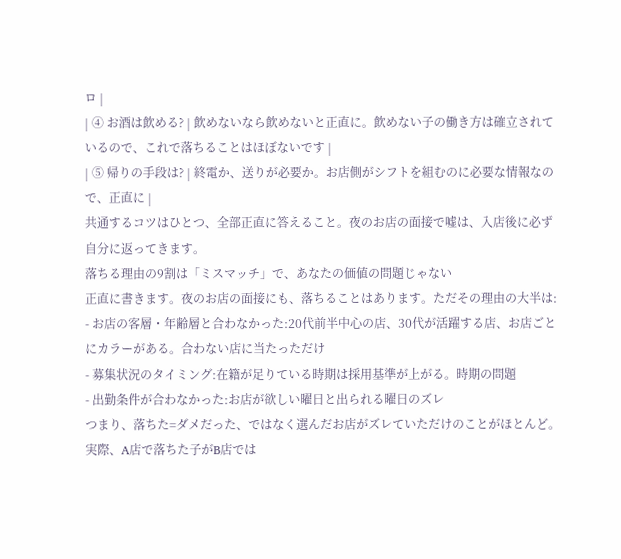ロ |
| ④ お酒は飲める? | 飲めないなら飲めないと正直に。飲めない子の働き方は確立されているので、これで落ちることはほぼないです |
| ⑤ 帰りの手段は? | 終電か、送りが必要か。お店側がシフトを組むのに必要な情報なので、正直に |
共通するコツはひとつ、全部正直に答えること。夜のお店の面接で嘘は、入店後に必ず自分に返ってきます。
落ちる理由の9割は「ミスマッチ」で、あなたの価値の問題じゃない
正直に書きます。夜のお店の面接にも、落ちることはあります。ただその理由の大半は:
- お店の客層・年齢層と合わなかった:20代前半中心の店、30代が活躍する店、お店ごとにカラーがある。合わない店に当たっただけ
- 募集状況のタイミング:在籍が足りている時期は採用基準が上がる。時期の問題
- 出勤条件が合わなかった:お店が欲しい曜日と出られる曜日のズレ
つまり、落ちた=ダメだった、ではなく選んだお店がズレていただけのことがほとんど。実際、A店で落ちた子がB店では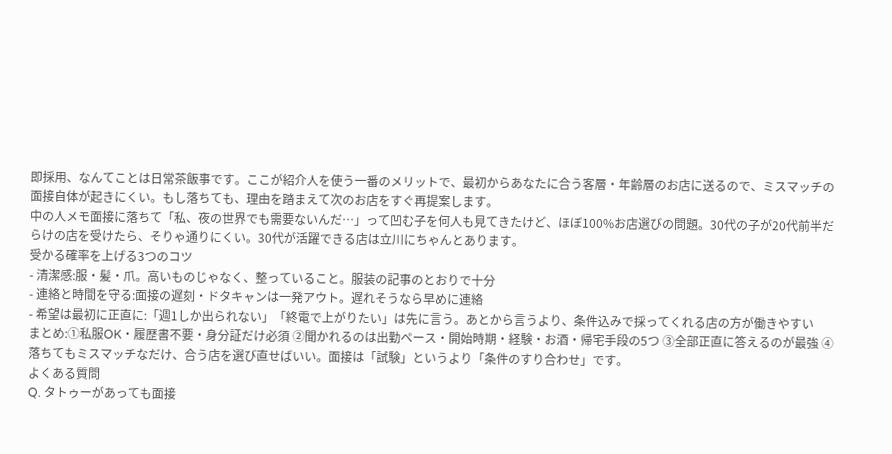即採用、なんてことは日常茶飯事です。ここが紹介人を使う一番のメリットで、最初からあなたに合う客層・年齢層のお店に送るので、ミスマッチの面接自体が起きにくい。もし落ちても、理由を踏まえて次のお店をすぐ再提案します。
中の人メモ面接に落ちて「私、夜の世界でも需要ないんだ…」って凹む子を何人も見てきたけど、ほぼ100%お店選びの問題。30代の子が20代前半だらけの店を受けたら、そりゃ通りにくい。30代が活躍できる店は立川にちゃんとあります。
受かる確率を上げる3つのコツ
- 清潔感:服・髪・爪。高いものじゃなく、整っていること。服装の記事のとおりで十分
- 連絡と時間を守る:面接の遅刻・ドタキャンは一発アウト。遅れそうなら早めに連絡
- 希望は最初に正直に:「週1しか出られない」「終電で上がりたい」は先に言う。あとから言うより、条件込みで採ってくれる店の方が働きやすい
まとめ:①私服OK・履歴書不要・身分証だけ必須 ②聞かれるのは出勤ペース・開始時期・経験・お酒・帰宅手段の5つ ③全部正直に答えるのが最強 ④落ちてもミスマッチなだけ、合う店を選び直せばいい。面接は「試験」というより「条件のすり合わせ」です。
よくある質問
Q. タトゥーがあっても面接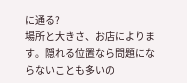に通る?
場所と大きさ、お店によります。隠れる位置なら問題にならないことも多いの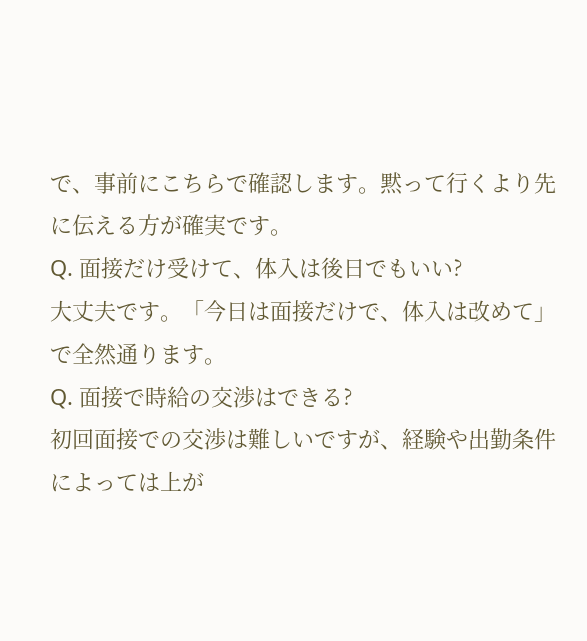で、事前にこちらで確認します。黙って行くより先に伝える方が確実です。
Q. 面接だけ受けて、体入は後日でもいい?
大丈夫です。「今日は面接だけで、体入は改めて」で全然通ります。
Q. 面接で時給の交渉はできる?
初回面接での交渉は難しいですが、経験や出勤条件によっては上が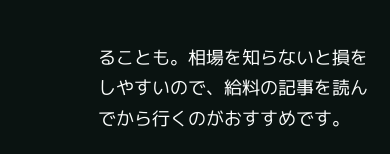ることも。相場を知らないと損をしやすいので、給料の記事を読んでから行くのがおすすめです。